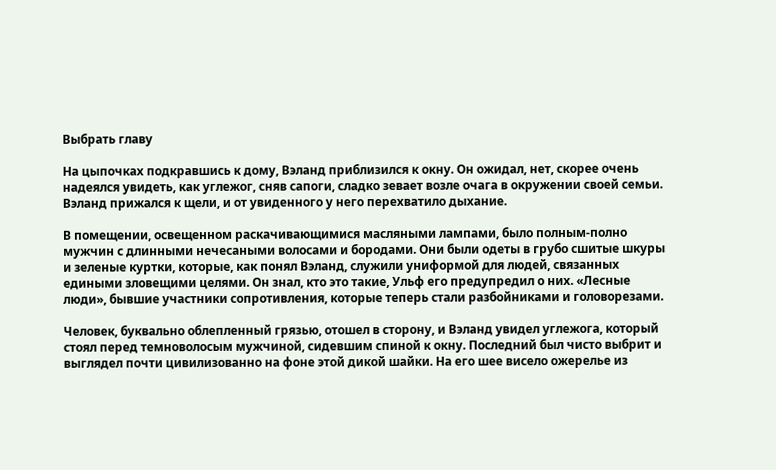Выбрать главу

На цыпочках подкравшись к дому, Вэланд приблизился к окну. Он ожидал, нет, скорее очень надеялся увидеть, как углежог, сняв сапоги, сладко зевает возле очага в окружении своей семьи. Вэланд прижался к щели, и от увиденного у него перехватило дыхание.

В помещении, освещенном раскачивающимися масляными лампами, было полным-полно мужчин с длинными нечесаными волосами и бородами. Они были одеты в грубо сшитые шкуры и зеленые куртки, которые, как понял Вэланд, служили униформой для людей, связанных едиными зловещими целями. Он знал, кто это такие, Ульф его предупредил о них. «Лесные люди», бывшие участники сопротивления, которые теперь стали разбойниками и головорезами.

Человек, буквально облепленный грязью, отошел в сторону, и Вэланд увидел углежога, который стоял перед темноволосым мужчиной, сидевшим спиной к окну. Последний был чисто выбрит и выглядел почти цивилизованно на фоне этой дикой шайки. На его шее висело ожерелье из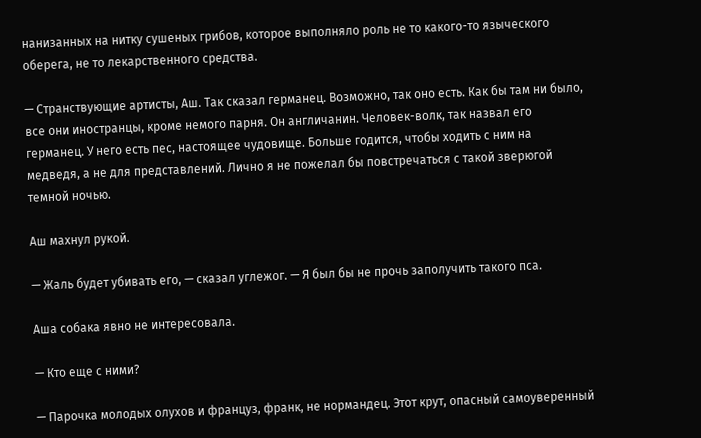нанизанных на нитку сушеных грибов, которое выполняло роль не то какого-то языческого оберега, не то лекарственного средства.

— Странствующие артисты, Аш. Так сказал германец. Возможно, так оно есть. Как бы там ни было, все они иностранцы, кроме немого парня. Он англичанин. Человек-волк, так назвал его германец. У него есть пес, настоящее чудовище. Больше годится, чтобы ходить с ним на медведя, а не для представлений. Лично я не пожелал бы повстречаться с такой зверюгой темной ночью.

Аш махнул рукой.

— Жаль будет убивать его, — сказал углежог. — Я был бы не прочь заполучить такого пса.

Аша собака явно не интересовала.

— Кто еще с ними?

— Парочка молодых олухов и француз, франк, не нормандец. Этот крут, опасный самоуверенный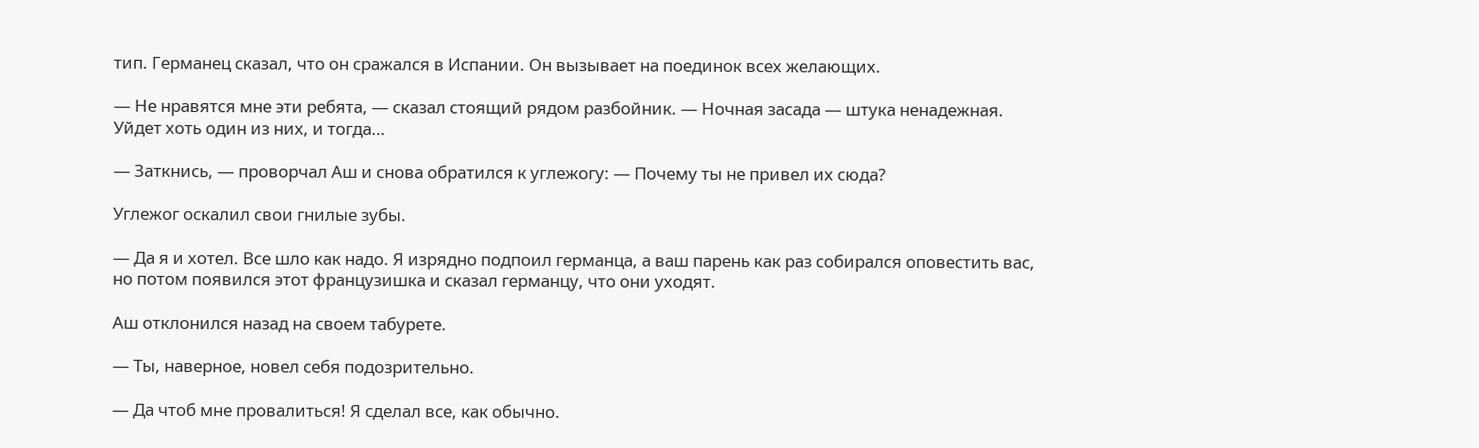тип. Германец сказал, что он сражался в Испании. Он вызывает на поединок всех желающих.

— Не нравятся мне эти ребята, — сказал стоящий рядом разбойник. — Ночная засада — штука ненадежная. Уйдет хоть один из них, и тогда…

— Заткнись, — проворчал Аш и снова обратился к углежогу: — Почему ты не привел их сюда?

Углежог оскалил свои гнилые зубы.

— Да я и хотел. Все шло как надо. Я изрядно подпоил германца, а ваш парень как раз собирался оповестить вас, но потом появился этот французишка и сказал германцу, что они уходят.

Аш отклонился назад на своем табурете.

— Ты, наверное, новел себя подозрительно.

— Да чтоб мне провалиться! Я сделал все, как обычно.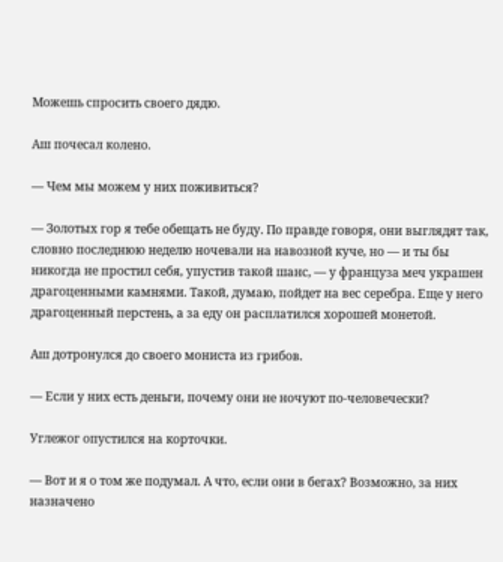Можешь спросить своего дядю.

Аш почесал колено.

— Чем мы можем у них поживиться?

— Золотых гор я тебе обещать не буду. По правде говоря, они выглядят так, словно последнюю неделю ночевали на навозной куче, но — и ты бы никогда не простил себя, упустив такой шанс, — у француза меч украшен драгоценными камнями. Такой, думаю, пойдет на вес серебра. Еще у него драгоценный перстень, а за еду он расплатился хорошей монетой.

Аш дотронулся до своего мониста из грибов.

— Если у них есть деньги, почему они не ночуют по-человечески?

Углежог опустился на корточки.

— Вот и я о том же подумал. А что, если они в бегах? Возможно, за них назначено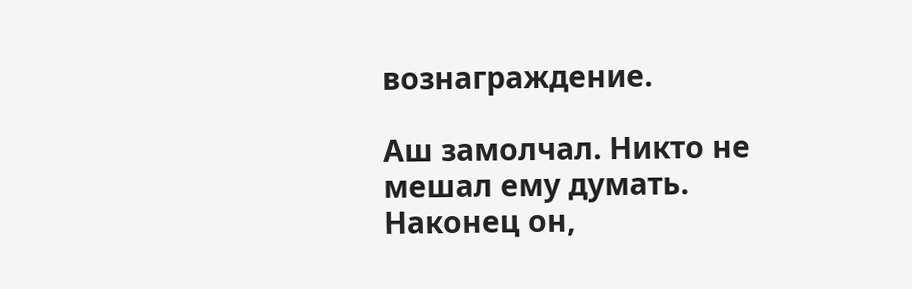вознаграждение.

Аш замолчал. Никто не мешал ему думать. Наконец он,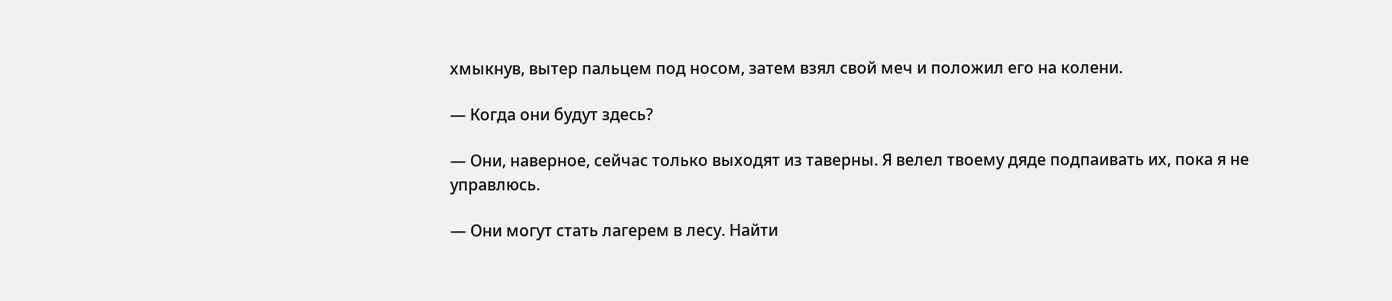хмыкнув, вытер пальцем под носом, затем взял свой меч и положил его на колени.

— Когда они будут здесь?

— Они, наверное, сейчас только выходят из таверны. Я велел твоему дяде подпаивать их, пока я не управлюсь.

— Они могут стать лагерем в лесу. Найти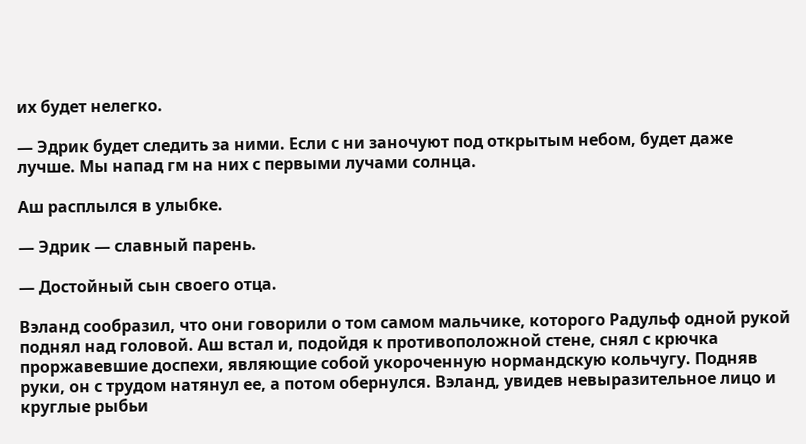их будет нелегко.

— Эдрик будет следить за ними. Если с ни заночуют под открытым небом, будет даже лучше. Мы напад гм на них с первыми лучами солнца.

Аш расплылся в улыбке.

— Эдрик — славный парень.

— Достойный сын своего отца.

Вэланд сообразил, что они говорили о том самом мальчике, которого Радульф одной рукой поднял над головой. Аш встал и, подойдя к противоположной стене, снял с крючка проржавевшие доспехи, являющие собой укороченную нормандскую кольчугу. Подняв руки, он с трудом натянул ее, а потом обернулся. Вэланд, увидев невыразительное лицо и круглые рыбьи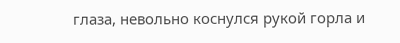глаза, невольно коснулся рукой горла и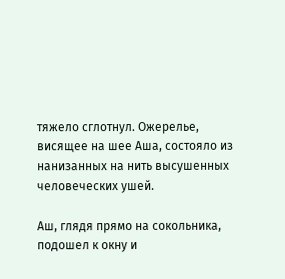тяжело сглотнул. Ожерелье, висящее на шее Аша, состояло из нанизанных на нить высушенных человеческих ушей.

Аш, глядя прямо на сокольника, подошел к окну и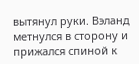вытянул руки. Вэланд метнулся в сторону и прижался спиной к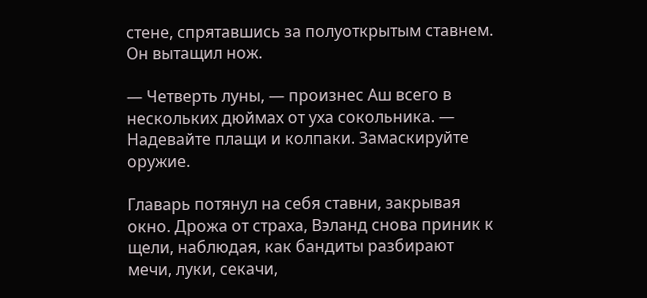стене, спрятавшись за полуоткрытым ставнем. Он вытащил нож.

— Четверть луны, — произнес Аш всего в нескольких дюймах от уха сокольника. — Надевайте плащи и колпаки. Замаскируйте оружие.

Главарь потянул на себя ставни, закрывая окно. Дрожа от страха, Вэланд снова приник к щели, наблюдая, как бандиты разбирают мечи, луки, секачи,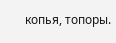копья, топоры.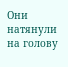Они натянули на голову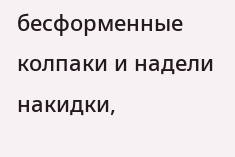бесформенные колпаки и надели накидки,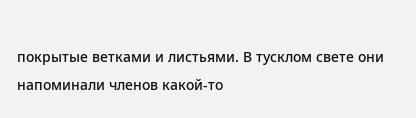покрытые ветками и листьями. В тусклом свете они напоминали членов какой-то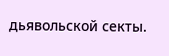дьявольской секты.